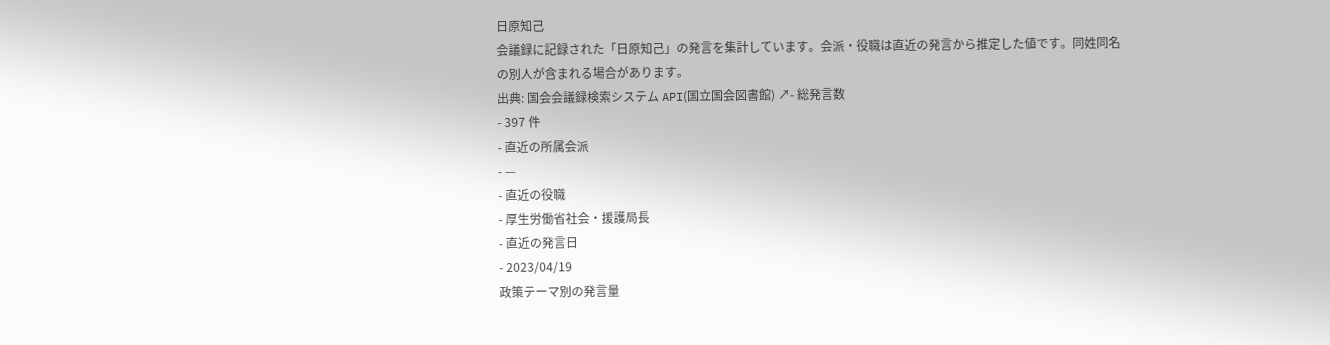日原知己
会議録に記録された「日原知己」の発言を集計しています。会派・役職は直近の発言から推定した値です。同姓同名の別人が含まれる場合があります。
出典: 国会会議録検索システム API(国立国会図書館) ↗- 総発言数
- 397 件
- 直近の所属会派
- —
- 直近の役職
- 厚生労働省社会・援護局長
- 直近の発言日
- 2023/04/19
政策テーマ別の発言量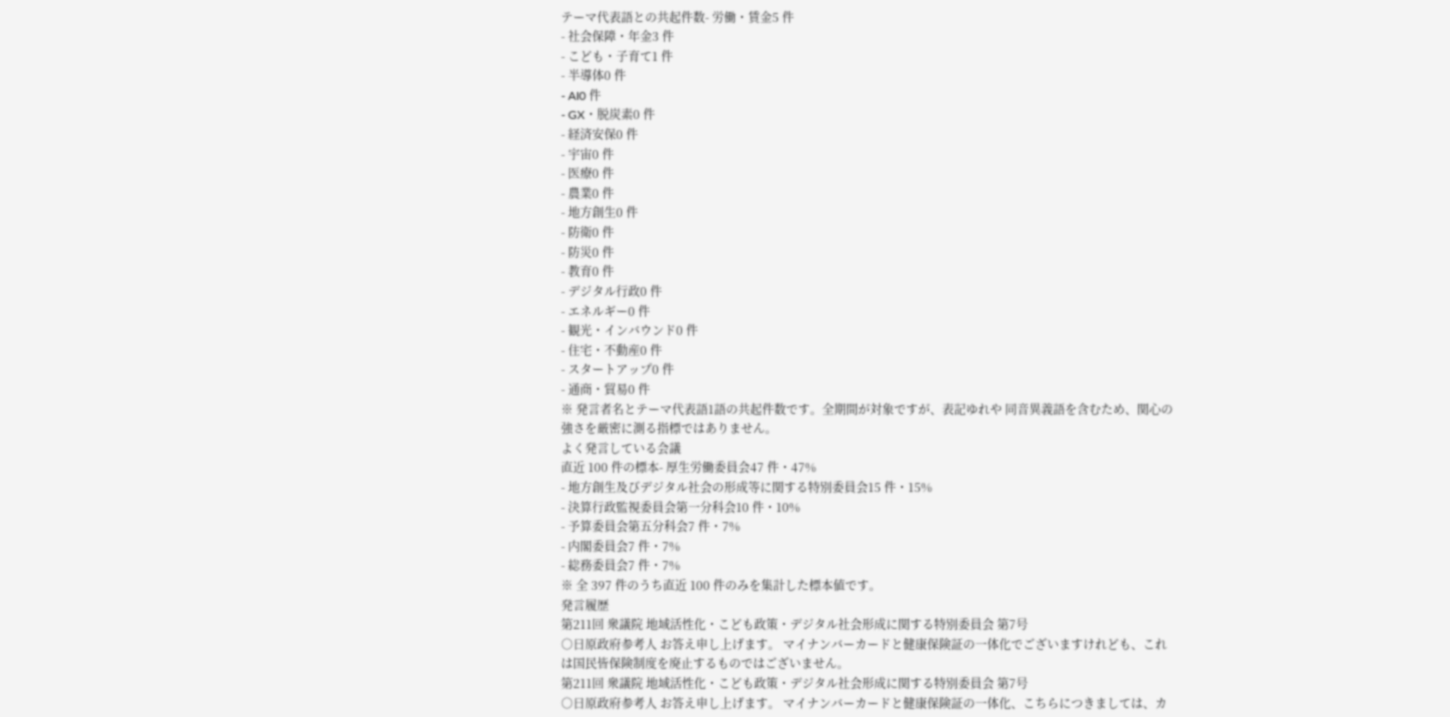テーマ代表語との共起件数- 労働・賃金5 件
- 社会保障・年金3 件
- こども・子育て1 件
- 半導体0 件
- AI0 件
- GX・脱炭素0 件
- 経済安保0 件
- 宇宙0 件
- 医療0 件
- 農業0 件
- 地方創生0 件
- 防衛0 件
- 防災0 件
- 教育0 件
- デジタル行政0 件
- エネルギー0 件
- 観光・インバウンド0 件
- 住宅・不動産0 件
- スタートアップ0 件
- 通商・貿易0 件
※ 発言者名とテーマ代表語1語の共起件数です。全期間が対象ですが、表記ゆれや 同音異義語を含むため、関心の強さを厳密に測る指標ではありません。
よく発言している会議
直近 100 件の標本- 厚生労働委員会47 件・47%
- 地方創生及びデジタル社会の形成等に関する特別委員会15 件・15%
- 決算行政監視委員会第一分科会10 件・10%
- 予算委員会第五分科会7 件・7%
- 内閣委員会7 件・7%
- 総務委員会7 件・7%
※ 全 397 件のうち直近 100 件のみを集計した標本値です。
発言履歴
第211回 衆議院 地域活性化・こども政策・デジタル社会形成に関する特別委員会 第7号
○日原政府参考人 お答え申し上げます。 マイナンバーカードと健康保険証の一体化でございますけれども、これは国民皆保険制度を廃止するものではございません。
第211回 衆議院 地域活性化・こども政策・デジタル社会形成に関する特別委員会 第7号
○日原政府参考人 お答え申し上げます。 マイナンバーカードと健康保険証の一体化、こちらにつきましては、カ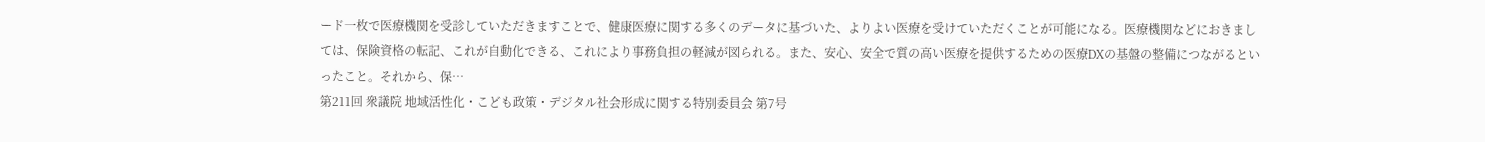ード一枚で医療機関を受診していただきますことで、健康医療に関する多くのデータに基づいた、よりよい医療を受けていただくことが可能になる。医療機関などにおきましては、保険資格の転記、これが自動化できる、これにより事務負担の軽減が図られる。また、安心、安全で質の高い医療を提供するための医療DXの基盤の整備につながるといったこと。それから、保…
第211回 衆議院 地域活性化・こども政策・デジタル社会形成に関する特別委員会 第7号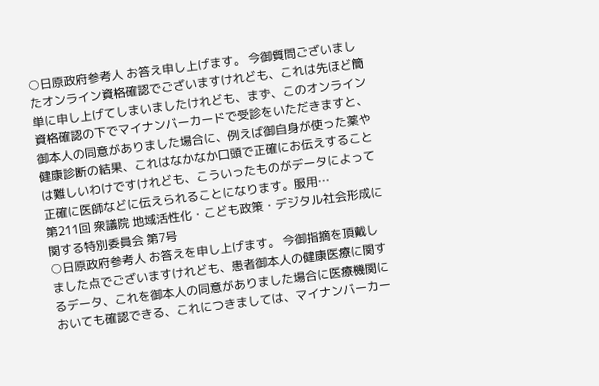○日原政府参考人 お答え申し上げます。 今御質問ございましたオンライン資格確認でございますけれども、これは先ほど簡単に申し上げてしまいましたけれども、まず、このオンライン資格確認の下でマイナンバーカードで受診をいただきますと、御本人の同意がありました場合に、例えば御自身が使った薬や健康診断の結果、これはなかなか口頭で正確にお伝えすることは難しいわけですけれども、こういったものがデータによって正確に医師などに伝えられることになります。服用…
第211回 衆議院 地域活性化・こども政策・デジタル社会形成に関する特別委員会 第7号
○日原政府参考人 お答えを申し上げます。 今御指摘を頂戴しました点でございますけれども、患者御本人の健康医療に関するデータ、これを御本人の同意がありました場合に医療機関においても確認できる、これにつきましては、マイナンバーカー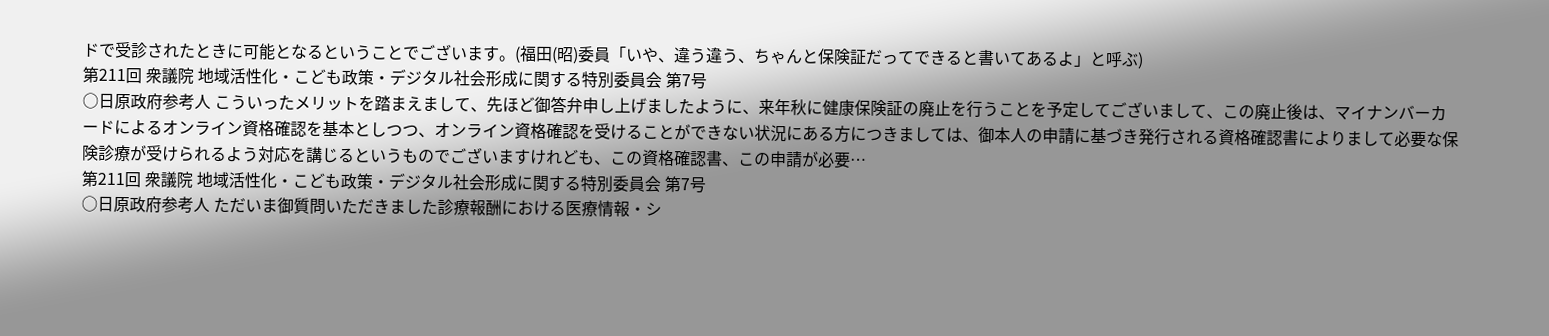ドで受診されたときに可能となるということでございます。(福田(昭)委員「いや、違う違う、ちゃんと保険証だってできると書いてあるよ」と呼ぶ)
第211回 衆議院 地域活性化・こども政策・デジタル社会形成に関する特別委員会 第7号
○日原政府参考人 こういったメリットを踏まえまして、先ほど御答弁申し上げましたように、来年秋に健康保険証の廃止を行うことを予定してございまして、この廃止後は、マイナンバーカードによるオンライン資格確認を基本としつつ、オンライン資格確認を受けることができない状況にある方につきましては、御本人の申請に基づき発行される資格確認書によりまして必要な保険診療が受けられるよう対応を講じるというものでございますけれども、この資格確認書、この申請が必要…
第211回 衆議院 地域活性化・こども政策・デジタル社会形成に関する特別委員会 第7号
○日原政府参考人 ただいま御質問いただきました診療報酬における医療情報・シ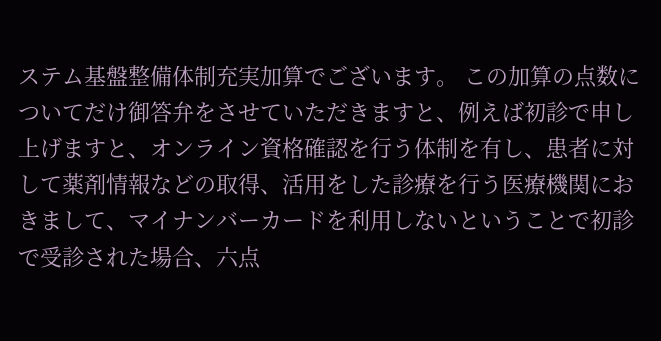ステム基盤整備体制充実加算でございます。 この加算の点数についてだけ御答弁をさせていただきますと、例えば初診で申し上げますと、オンライン資格確認を行う体制を有し、患者に対して薬剤情報などの取得、活用をした診療を行う医療機関におきまして、マイナンバーカードを利用しないということで初診で受診された場合、六点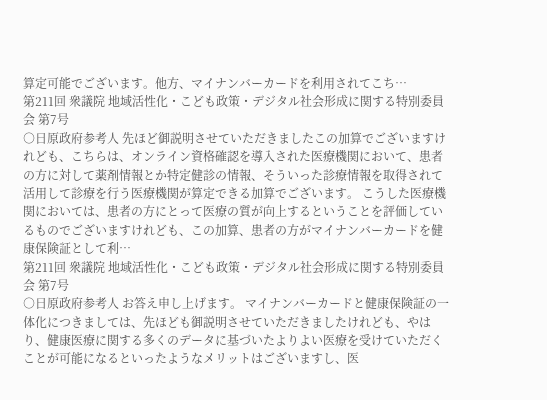算定可能でございます。他方、マイナンバーカードを利用されてこち…
第211回 衆議院 地域活性化・こども政策・デジタル社会形成に関する特別委員会 第7号
○日原政府参考人 先ほど御説明させていただきましたこの加算でございますけれども、こちらは、オンライン資格確認を導入された医療機関において、患者の方に対して薬剤情報とか特定健診の情報、そういった診療情報を取得されて活用して診療を行う医療機関が算定できる加算でございます。 こうした医療機関においては、患者の方にとって医療の質が向上するということを評価しているものでございますけれども、この加算、患者の方がマイナンバーカードを健康保険証として利…
第211回 衆議院 地域活性化・こども政策・デジタル社会形成に関する特別委員会 第7号
○日原政府参考人 お答え申し上げます。 マイナンバーカードと健康保険証の一体化につきましては、先ほども御説明させていただきましたけれども、やはり、健康医療に関する多くのデータに基づいたよりよい医療を受けていただくことが可能になるといったようなメリットはございますし、医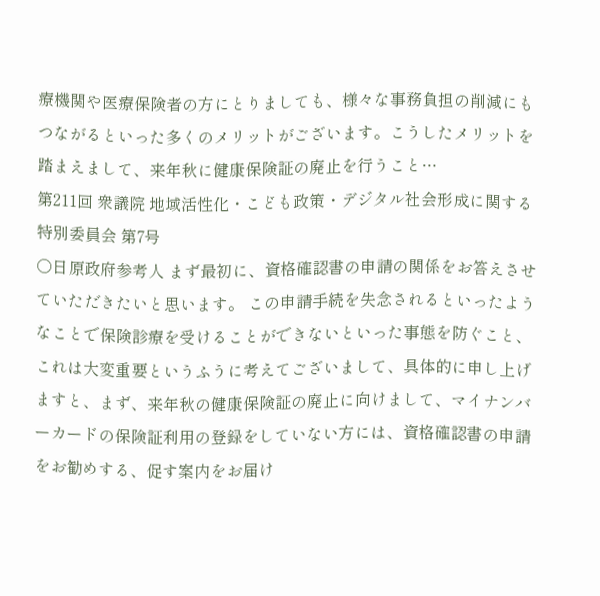療機関や医療保険者の方にとりましても、様々な事務負担の削減にもつながるといった多くのメリットがございます。こうしたメリットを踏まえまして、来年秋に健康保険証の廃止を行うこと…
第211回 衆議院 地域活性化・こども政策・デジタル社会形成に関する特別委員会 第7号
○日原政府参考人 まず最初に、資格確認書の申請の関係をお答えさせていただきたいと思います。 この申請手続を失念されるといったようなことで保険診療を受けることができないといった事態を防ぐこと、これは大変重要というふうに考えてございまして、具体的に申し上げますと、まず、来年秋の健康保険証の廃止に向けまして、マイナンバーカードの保険証利用の登録をしていない方には、資格確認書の申請をお勧めする、促す案内をお届け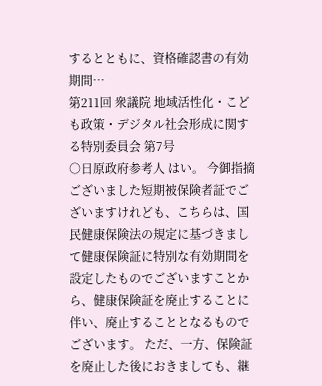するとともに、資格確認書の有効期間…
第211回 衆議院 地域活性化・こども政策・デジタル社会形成に関する特別委員会 第7号
○日原政府参考人 はい。 今御指摘ございました短期被保険者証でございますけれども、こちらは、国民健康保険法の規定に基づきまして健康保険証に特別な有効期間を設定したものでございますことから、健康保険証を廃止することに伴い、廃止することとなるものでございます。 ただ、一方、保険証を廃止した後におきましても、継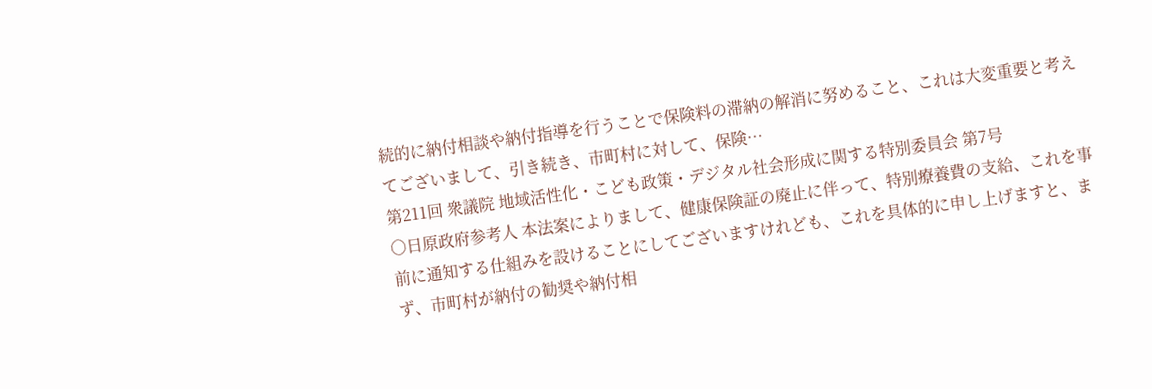続的に納付相談や納付指導を行うことで保険料の滞納の解消に努めること、これは大変重要と考えてございまして、引き続き、市町村に対して、保険…
第211回 衆議院 地域活性化・こども政策・デジタル社会形成に関する特別委員会 第7号
○日原政府参考人 本法案によりまして、健康保険証の廃止に伴って、特別療養費の支給、これを事前に通知する仕組みを設けることにしてございますけれども、これを具体的に申し上げますと、まず、市町村が納付の勧奨や納付相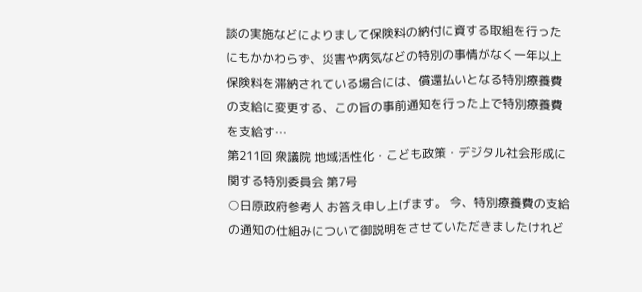談の実施などによりまして保険料の納付に資する取組を行ったにもかかわらず、災害や病気などの特別の事情がなく一年以上保険料を滞納されている場合には、償還払いとなる特別療養費の支給に変更する、この旨の事前通知を行った上で特別療養費を支給す…
第211回 衆議院 地域活性化・こども政策・デジタル社会形成に関する特別委員会 第7号
○日原政府参考人 お答え申し上げます。 今、特別療養費の支給の通知の仕組みについて御説明をさせていただきましたけれど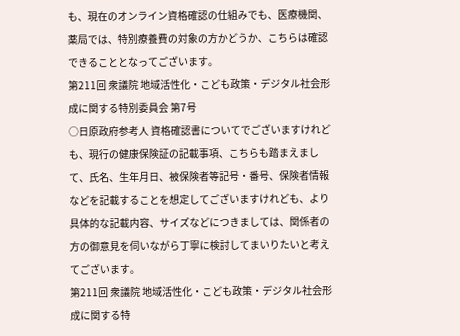も、現在のオンライン資格確認の仕組みでも、医療機関、薬局では、特別療養費の対象の方かどうか、こちらは確認できることとなってございます。
第211回 衆議院 地域活性化・こども政策・デジタル社会形成に関する特別委員会 第7号
○日原政府参考人 資格確認書についてでございますけれども、現行の健康保険証の記載事項、こちらも踏まえまして、氏名、生年月日、被保険者等記号・番号、保険者情報などを記載することを想定してございますけれども、より具体的な記載内容、サイズなどにつきましては、関係者の方の御意見を伺いながら丁寧に検討してまいりたいと考えてございます。
第211回 衆議院 地域活性化・こども政策・デジタル社会形成に関する特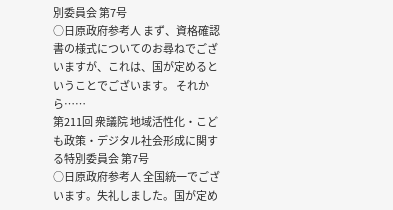別委員会 第7号
○日原政府参考人 まず、資格確認書の様式についてのお尋ねでございますが、これは、国が定めるということでございます。 それから……
第211回 衆議院 地域活性化・こども政策・デジタル社会形成に関する特別委員会 第7号
○日原政府参考人 全国統一でございます。失礼しました。国が定め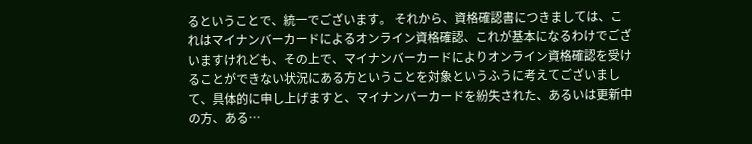るということで、統一でございます。 それから、資格確認書につきましては、これはマイナンバーカードによるオンライン資格確認、これが基本になるわけでございますけれども、その上で、マイナンバーカードによりオンライン資格確認を受けることができない状況にある方ということを対象というふうに考えてございまして、具体的に申し上げますと、マイナンバーカードを紛失された、あるいは更新中の方、ある…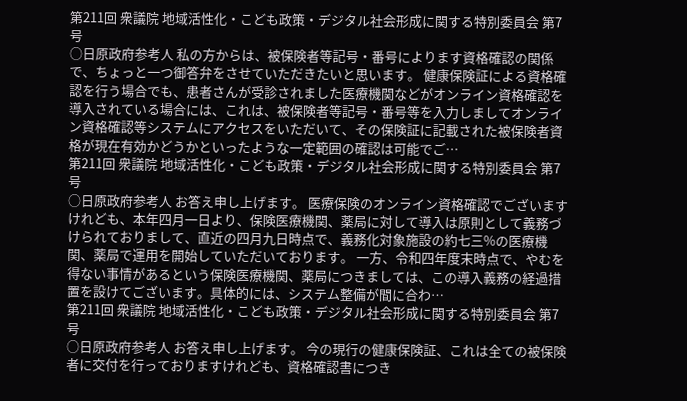第211回 衆議院 地域活性化・こども政策・デジタル社会形成に関する特別委員会 第7号
○日原政府参考人 私の方からは、被保険者等記号・番号によります資格確認の関係で、ちょっと一つ御答弁をさせていただきたいと思います。 健康保険証による資格確認を行う場合でも、患者さんが受診されました医療機関などがオンライン資格確認を導入されている場合には、これは、被保険者等記号・番号等を入力しましてオンライン資格確認等システムにアクセスをいただいて、その保険証に記載された被保険者資格が現在有効かどうかといったような一定範囲の確認は可能でご…
第211回 衆議院 地域活性化・こども政策・デジタル社会形成に関する特別委員会 第7号
○日原政府参考人 お答え申し上げます。 医療保険のオンライン資格確認でございますけれども、本年四月一日より、保険医療機関、薬局に対して導入は原則として義務づけられておりまして、直近の四月九日時点で、義務化対象施設の約七三%の医療機関、薬局で運用を開始していただいております。 一方、令和四年度末時点で、やむを得ない事情があるという保険医療機関、薬局につきましては、この導入義務の経過措置を設けてございます。具体的には、システム整備が間に合わ…
第211回 衆議院 地域活性化・こども政策・デジタル社会形成に関する特別委員会 第7号
○日原政府参考人 お答え申し上げます。 今の現行の健康保険証、これは全ての被保険者に交付を行っておりますけれども、資格確認書につき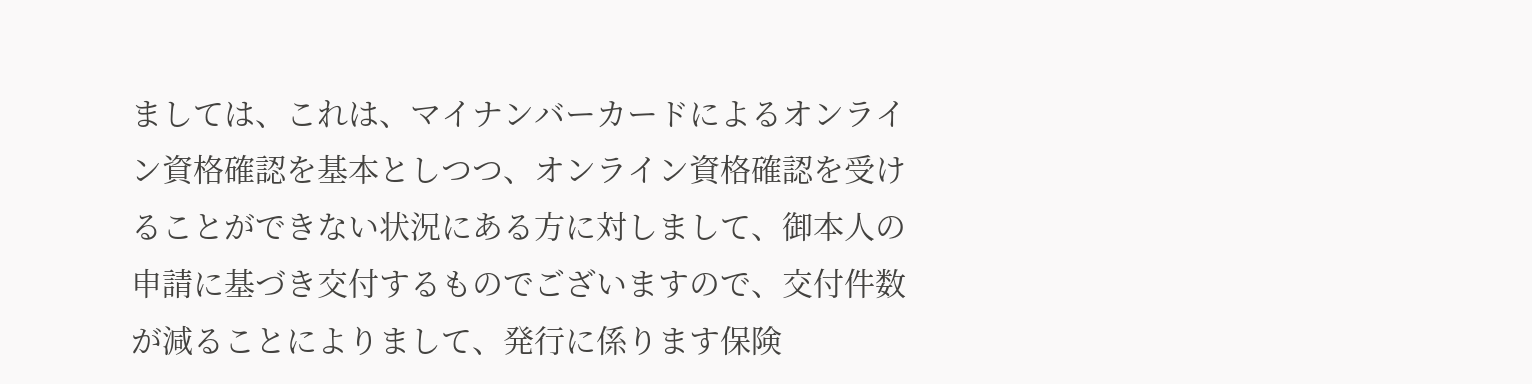ましては、これは、マイナンバーカードによるオンライン資格確認を基本としつつ、オンライン資格確認を受けることができない状況にある方に対しまして、御本人の申請に基づき交付するものでございますので、交付件数が減ることによりまして、発行に係ります保険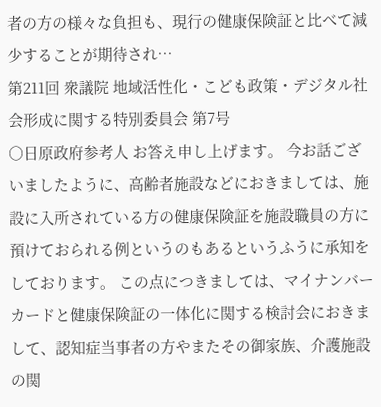者の方の様々な負担も、現行の健康保険証と比べて減少することが期待され…
第211回 衆議院 地域活性化・こども政策・デジタル社会形成に関する特別委員会 第7号
○日原政府参考人 お答え申し上げます。 今お話ございましたように、高齢者施設などにおきましては、施設に入所されている方の健康保険証を施設職員の方に預けておられる例というのもあるというふうに承知をしております。 この点につきましては、マイナンバーカードと健康保険証の一体化に関する検討会におきまして、認知症当事者の方やまたその御家族、介護施設の関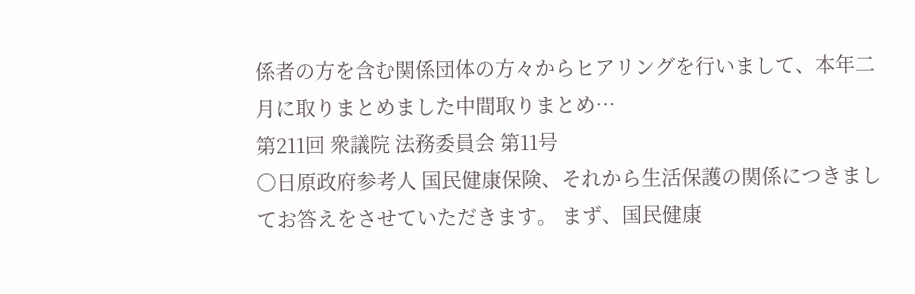係者の方を含む関係団体の方々からヒアリングを行いまして、本年二月に取りまとめました中間取りまとめ…
第211回 衆議院 法務委員会 第11号
○日原政府参考人 国民健康保険、それから生活保護の関係につきましてお答えをさせていただきます。 まず、国民健康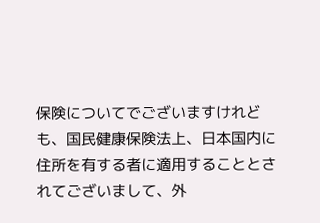保険についてでございますけれども、国民健康保険法上、日本国内に住所を有する者に適用することとされてございまして、外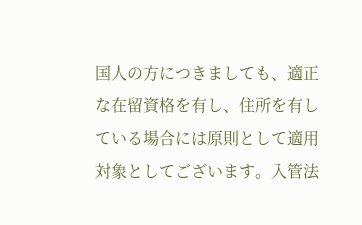国人の方につきましても、適正な在留資格を有し、住所を有している場合には原則として適用対象としてございます。入管法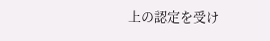上の認定を受け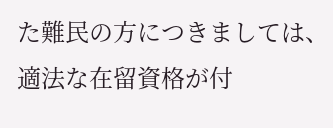た難民の方につきましては、適法な在留資格が付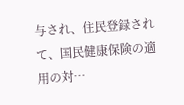与され、住民登録されて、国民健康保険の適用の対…